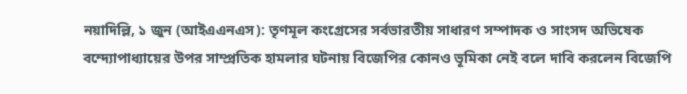নয়াদিল্লি, ১ জুন (আইএএনএস): তৃণমূল কংগ্রেসের সর্বভারতীয় সাধারণ সম্পাদক ও সাংসদ অভিষেক বন্দ্যোপাধ্যায়ের উপর সাম্প্রতিক হামলার ঘটনায় বিজেপির কোনও ভূমিকা নেই বলে দাবি করলেন বিজেপি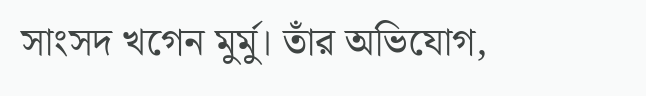সাংসদ খগেন মুর্মু। তাঁর অভিযোগ,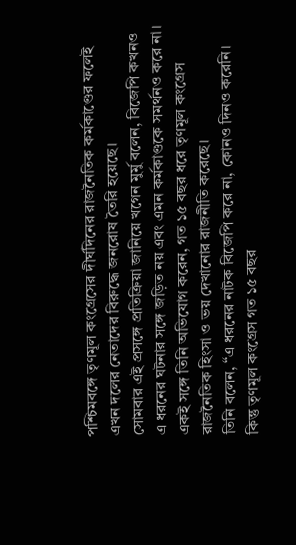পশ্চিমবঙ্গে তৃণমূল কংগ্রেসের দীর্ঘদিনের রাজনৈতিক কর্মকাণ্ডের ফলেই এখন দলের নেতাদের বিরুদ্ধে জনরোষ তৈরি হয়েছে।
সোমবার এই প্রসঙ্গে প্রতিক্রিয়া জানিয়ে খগেন মুর্মু বলেন, বিজেপি কখনও এ ধরনের ঘটনার সঙ্গে জড়িত নয় এবং এমন কর্মকাণ্ডকে সমর্থনও করে না। একই সঙ্গে তিনি অভিযোগ করেন, গত ১৫ বছর ধরে তৃণমূল কংগ্রেস রাজনৈতিক হিংসা ও ভয় দেখানোর রাজনীতি করেছে।
তিনি বলেন, “এ ধরনের নাটক বিজেপি করে না, কোনও দিনও করেনি। কিন্তু তৃণমূল কংগ্রেস গত ১৫ বছর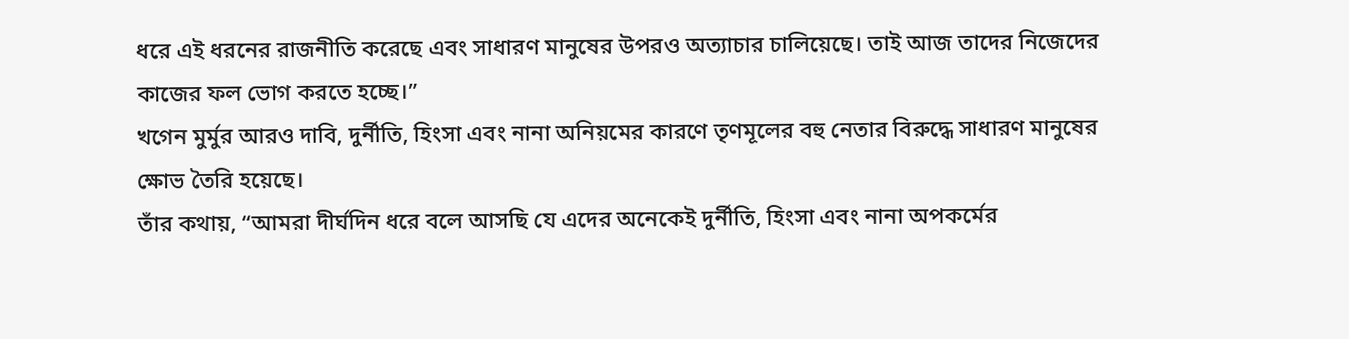ধরে এই ধরনের রাজনীতি করেছে এবং সাধারণ মানুষের উপরও অত্যাচার চালিয়েছে। তাই আজ তাদের নিজেদের কাজের ফল ভোগ করতে হচ্ছে।”
খগেন মুর্মুর আরও দাবি, দুর্নীতি, হিংসা এবং নানা অনিয়মের কারণে তৃণমূলের বহু নেতার বিরুদ্ধে সাধারণ মানুষের ক্ষোভ তৈরি হয়েছে।
তাঁর কথায়, “আমরা দীর্ঘদিন ধরে বলে আসছি যে এদের অনেকেই দুর্নীতি, হিংসা এবং নানা অপকর্মের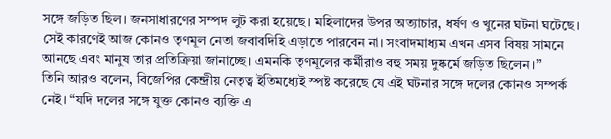সঙ্গে জড়িত ছিল। জনসাধারণের সম্পদ লুট করা হয়েছে। মহিলাদের উপর অত্যাচার, ধর্ষণ ও খুনের ঘটনা ঘটেছে। সেই কারণেই আজ কোনও তৃণমূল নেতা জবাবদিহি এড়াতে পারবেন না। সংবাদমাধ্যম এখন এসব বিষয় সামনে আনছে এবং মানুষ তার প্রতিক্রিয়া জানাচ্ছে। এমনকি তৃণমূলের কর্মীরাও বহু সময় দুষ্কর্মে জড়িত ছিলেন।”
তিনি আরও বলেন, বিজেপির কেন্দ্রীয় নেতৃত্ব ইতিমধ্যেই স্পষ্ট করেছে যে এই ঘটনার সঙ্গে দলের কোনও সম্পর্ক নেই। “যদি দলের সঙ্গে যুক্ত কোনও ব্যক্তি এ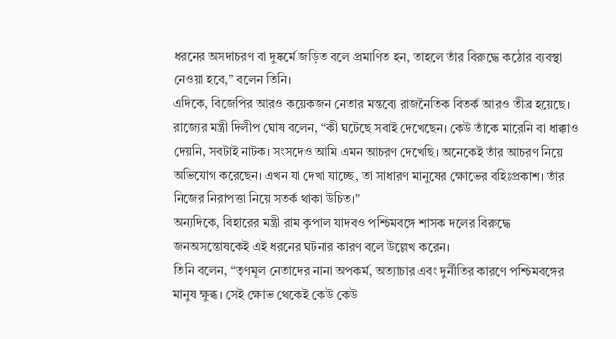ধরনের অসদাচরণ বা দুষ্কর্মে জড়িত বলে প্রমাণিত হন, তাহলে তাঁর বিরুদ্ধে কঠোর ব্যবস্থা নেওয়া হবে,” বলেন তিনি।
এদিকে, বিজেপির আরও কয়েকজন নেতার মন্তব্যে রাজনৈতিক বিতর্ক আরও তীব্র হয়েছে।
রাজ্যের মন্ত্রী দিলীপ ঘোষ বলেন, “কী ঘটেছে সবাই দেখেছেন। কেউ তাঁকে মারেনি বা ধাক্কাও দেয়নি, সবটাই নাটক। সংসদেও আমি এমন আচরণ দেখেছি। অনেকেই তাঁর আচরণ নিয়ে অভিযোগ করেছেন। এখন যা দেখা যাচ্ছে, তা সাধারণ মানুষের ক্ষোভের বহিঃপ্রকাশ। তাঁর নিজের নিরাপত্তা নিয়ে সতর্ক থাকা উচিত।”
অন্যদিকে, বিহারের মন্ত্রী রাম কৃপাল যাদবও পশ্চিমবঙ্গে শাসক দলের বিরুদ্ধে জনঅসন্তোষকেই এই ধরনের ঘটনার কারণ বলে উল্লেখ করেন।
তিনি বলেন, “তৃণমূল নেতাদের নানা অপকর্ম, অত্যাচার এবং দুর্নীতির কারণে পশ্চিমবঙ্গের মানুষ ক্ষুব্ধ। সেই ক্ষোভ থেকেই কেউ কেউ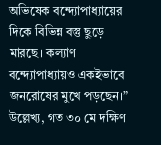অভিষেক বন্দ্যোপাধ্যায়ের দিকে বিভিন্ন বস্তু ছুড়ে মারছে। কল্যাণ বন্দ্যোপাধ্যায়ও একইভাবে জনরোষের মুখে পড়ছেন।”
উল্লেখ্য, গত ৩০ মে দক্ষিণ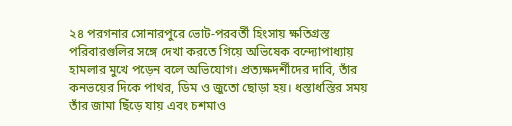২৪ পরগনার সোনারপুরে ভোট-পরবর্তী হিংসায় ক্ষতিগ্রস্ত পরিবারগুলির সঙ্গে দেখা করতে গিয়ে অভিষেক বন্দ্যোপাধ্যায় হামলার মুখে পড়েন বলে অভিযোগ। প্রত্যক্ষদর্শীদের দাবি, তাঁর কনভয়ের দিকে পাথর, ডিম ও জুতো ছোড়া হয়। ধস্তাধস্তির সময় তাঁর জামা ছিঁড়ে যায় এবং চশমাও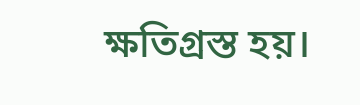ক্ষতিগ্রস্ত হয়।